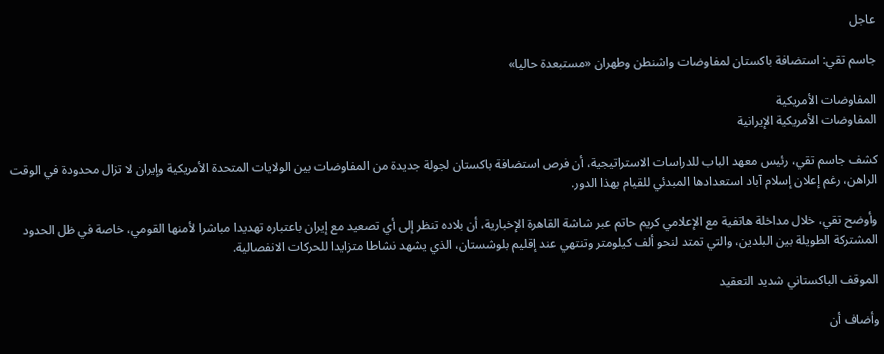عاجل

جاسم تقي: استضافة باكستان لمفاوضات واشنطن وطهران «مستبعدة حاليا»

المفاوضات الأمريكية
المفاوضات الأمريكية الإيرانية

كشف جاسم تقي، رئيس معهد الباب للدراسات الاستراتيجية، أن فرص استضافة باكستان لجولة جديدة من المفاوضات بين الولايات المتحدة الأمريكية وإيران لا تزال محدودة في الوقت الراهن، رغم إعلان إسلام آباد استعدادها المبدئي للقيام بهذا الدور.

وأوضح تقي، خلال مداخلة هاتفية مع الإعلامي كريم حاتم عبر شاشة القاهرة الإخبارية، أن بلاده تنظر إلى أي تصعيد مع إيران باعتباره تهديدا مباشرا لأمنها القومي، خاصة في ظل الحدود المشتركة الطويلة بين البلدين، والتي تمتد لنحو ألف كيلومتر وتنتهي عند إقليم بلوشستان، الذي يشهد نشاطا متزايدا للحركات الانفصالية.

الموقف الباكستاني شديد التعقيد

وأضاف أن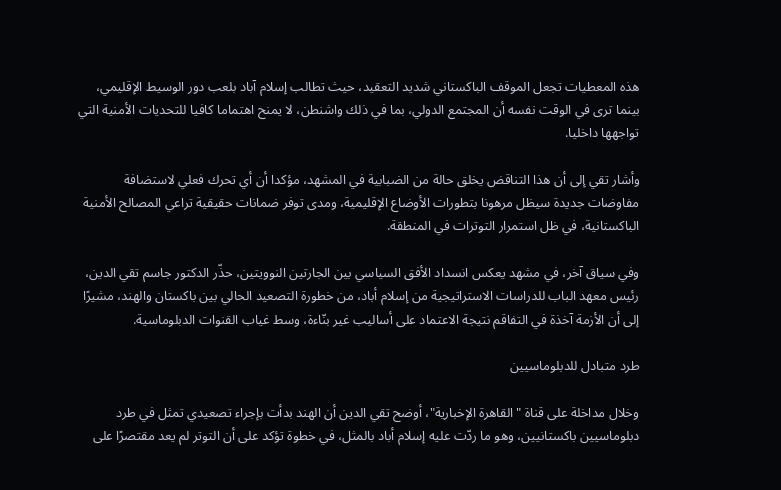هذه المعطيات تجعل الموقف الباكستاني شديد التعقيد، حيث تطالب إسلام آباد بلعب دور الوسيط الإقليمي، بينما ترى في الوقت نفسه أن المجتمع الدولي، بما في ذلك واشنطن، لا يمنح اهتماما كافيا للتحديات الأمنية التي تواجهها داخليا.

وأشار تقي إلى أن هذا التناقض يخلق حالة من الضبابية في المشهد، مؤكدا أن أي تحرك فعلي لاستضافة مفاوضات جديدة سيظل مرهونا بتطورات الأوضاع الإقليمية، ومدى توفر ضمانات حقيقية تراعي المصالح الأمنية الباكستانية، في ظل استمرار التوترات في المنطقة.

وفي سياق آخر، في مشهد يعكس انسداد الأفق السياسي بين الجارتين النوويتين، حذّر الدكتور جاسم تقي الدين، رئيس معهد الباب للدراسات الاستراتيجية من إسلام أباد، من خطورة التصعيد الحالي بين باكستان والهند، مشيرًا إلى أن الأزمة آخذة في التفاقم نتيجة الاعتماد على أساليب غير بنّاءة، وسط غياب القنوات الدبلوماسية.

طرد متبادل للدبلوماسيين

وخلال مداخلة على قناة "القاهرة الإخبارية"، أوضح تقي الدين أن الهند بدأت بإجراء تصعيدي تمثل في طرد دبلوماسيين باكستانيين، وهو ما ردّت عليه إسلام أباد بالمثل، في خطوة تؤكد على أن التوتر لم يعد مقتصرًا على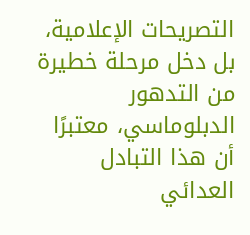التصريحات الإعلامية، بل دخل مرحلة خطيرة من التدهور الدبلوماسي، معتبرًا أن هذا التبادل العدائي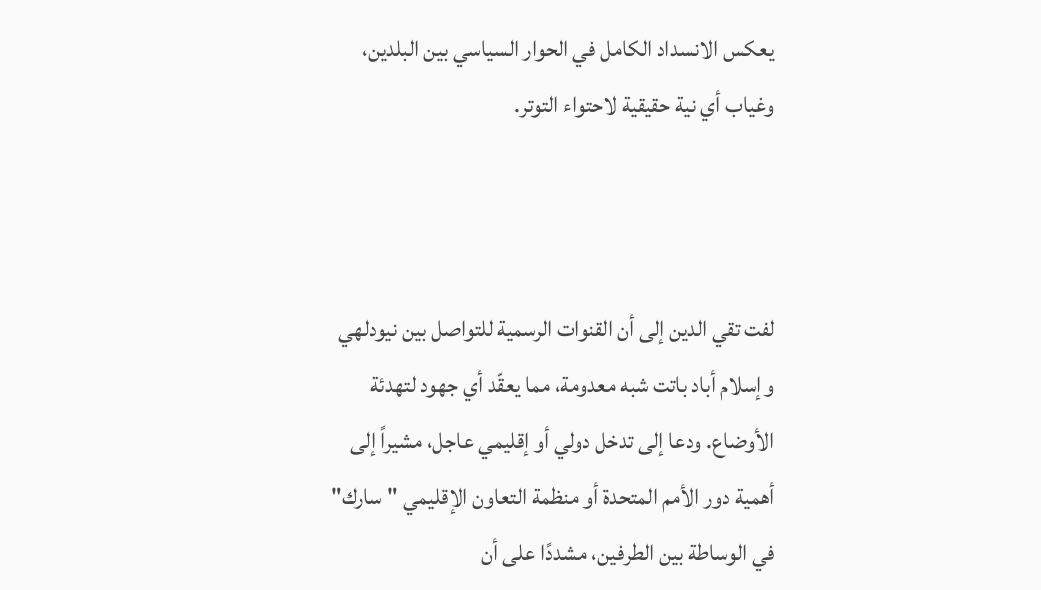يعكس الانسداد الكامل في الحوار السياسي بين البلدين، وغياب أي نية حقيقية لاحتواء التوتر.



لفت تقي الدين إلى أن القنوات الرسمية للتواصل بين نيودلهي وإسلام أباد باتت شبه معدومة، مما يعقّد أي جهود لتهدئة الأوضاع. ودعا إلى تدخل دولي أو إقليمي عاجل، مشيراً إلى أهمية دور الأمم المتحدة أو منظمة التعاون الإقليمي "سارك" في الوساطة بين الطرفين، مشددًا على أن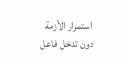استمرار الأزمة دون تدخل فاعل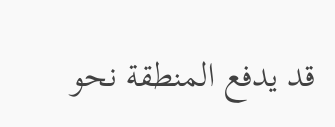قد يدفع المنطقة نحو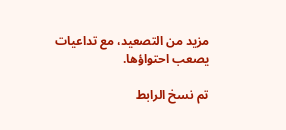مزيد من التصعيد، مع تداعيات يصعب احتواؤها.

تم نسخ الرابط